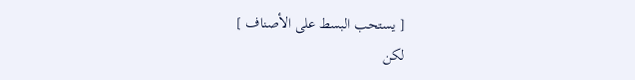[ يستحب البسط على الأصناف ]
لكن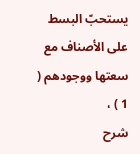يستحبّ البسط على الأصناف مع سعتها ووجودهم ( 1 ) ،
شرح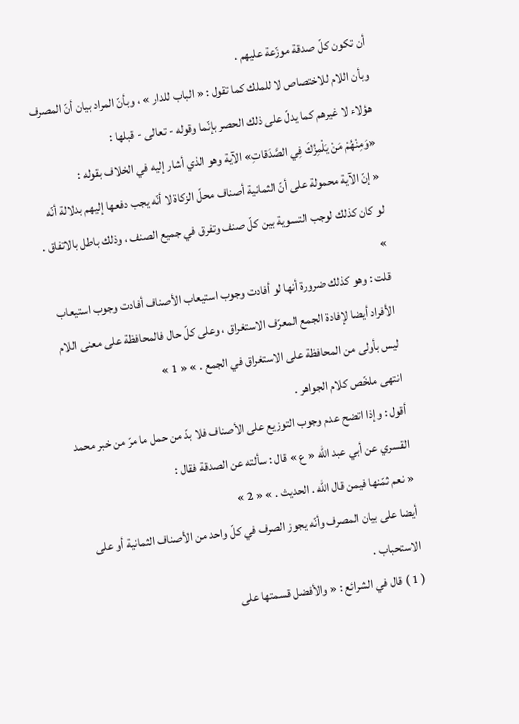أن تكون كلّ صدقة موزّعة عليهم .
وبأن اللام للاختصاص لا للملك كما تقول : « الباب للدار » ، وبأنّ المراد بيان أنّ المصرف هؤلاء لا غيرهم كما يدلّ على ذلك الحصر بإنّما وقوله - تعالى - قبلها :
«وَمِنْهُمْ مَنْ يَلْمِزُكَ فِي الصَّدَقاتِ» الآية وهو الذي أشار إليه في الخلاف بقوله :
« إنّ الآية محمولة على أنّ الثمانية أصناف محلّ الزكاة لا أنّه يجب دفعها إليهم بدلالة أنّه لو كان كذلك لوجب التسوية بين كلّ صنف وتفرق في جميع الصنف ، وذلك باطل بالاتفاق . »
قلت : وهو كذلك ضرورة أنها لو أفادت وجوب استيعاب الأصناف أفادت وجوب استيعاب الأفراد أيضا لإفادة الجمع المعرّف الاستغراق ، وعلى كلّ حال فالمحافظة على معنى اللام ليس بأولى من المحافظة على الاستغراق في الجمع . » « 1 »
انتهى ملخّص كلام الجواهر .
أقول : وإذا اتضح عدم وجوب التوزيع على الأصناف فلا بدّ من حمل ما مرّ من خبر محمد القسري عن أبي عبد اللّه « ع » قال : سألته عن الصدقة فقال :
« نعم ثمّنها فيمن قال اللّه . الحديث . » « 2 »
أيضا على بيان المصرف وأنّه يجوز الصرف في كلّ واحد من الأصناف الثمانية أو على الاستحباب .
( 1 ) قال في الشرائع : « والأفضل قسمتها على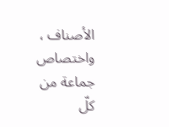الأصناف ، واختصاص جماعة من كلّ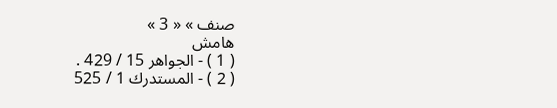صنف » « 3 »
هامش
( 1 ) - الجواهر 15 / 429 .
( 2 ) - المستدرك 1 / 525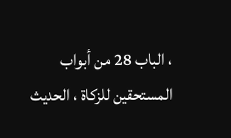، الباب 28 من أبواب المستحقين للزكاة ، الحديث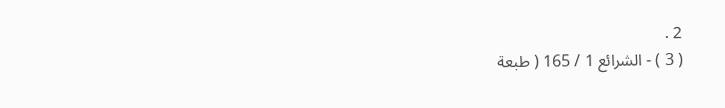2 .
( 3 ) - الشرائع 1 / 165 ( طبعة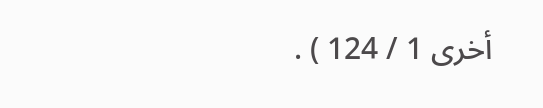أخرى 1 / 124 ) .